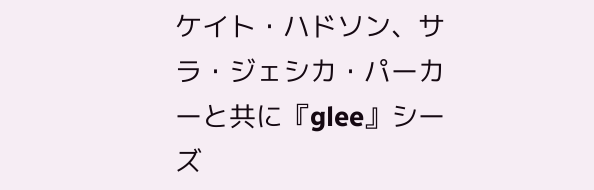ケイト・ハドソン、サラ・ジェシカ・パーカーと共に『glee』シーズ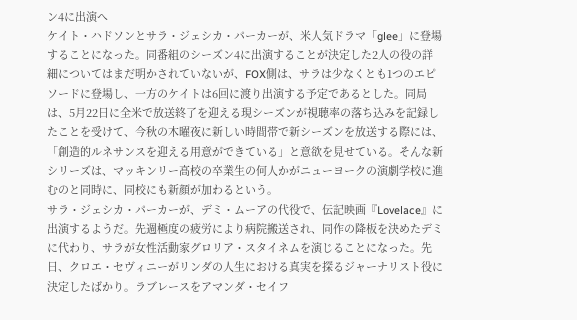ン4に出演へ
ケイト・ハドソンとサラ・ジェシカ・パーカーが、米人気ドラマ「glee」に登場することになった。同番組のシーズン4に出演することが決定した2人の役の詳細についてはまだ明かされていないが、FOX側は、サラは少なくとも1つのエピソードに登場し、一方のケイトは6回に渡り出演する予定であるとした。同局は、5月22日に全米で放送終了を迎える現シーズンが視聴率の落ち込みを記録したことを受けて、今秋の木曜夜に新しい時間帯で新シーズンを放送する際には、「創造的ルネサンスを迎える用意ができている」と意欲を見せている。そんな新シリーズは、マッキンリー高校の卒業生の何人かがニューヨークの演劇学校に進むのと同時に、同校にも新顔が加わるという。
サラ・ジェシカ・パーカーが、デミ・ムーアの代役で、伝記映画『Lovelace』に出演するようだ。先週極度の疲労により病院搬送され、同作の降板を決めたデミに代わり、サラが女性活動家グロリア・スタイネムを演じることになった。先日、クロエ・セヴィニーがリンダの人生における真実を探るジャーナリスト役に決定したばかり。ラブレースをアマンダ・セイフ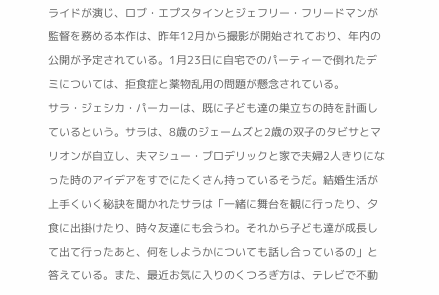ライドが演じ、ロブ・エプスタインとジェフリー・フリードマンが監督を務める本作は、昨年12月から撮影が開始されており、年内の公開が予定されている。1月23日に自宅でのパーティーで倒れたデミについては、拒食症と薬物乱用の問題が懸念されている。
サラ・ジェシカ・パーカーは、既に子ども達の巣立ちの時を計画しているという。サラは、8歳のジェームズと2歳の双子のタビサとマリオンが自立し、夫マシュー・ブロデリックと家で夫婦2人きりになった時のアイデアをすでにたくさん持っているそうだ。結婚生活が上手くいく秘訣を聞かれたサラは「一緒に舞台を観に行ったり、夕食に出掛けたり、時々友達にも会うわ。それから子ども達が成長して出て行ったあと、何をしようかについても話し合っているの」と答えている。また、最近お気に入りのくつろぎ方は、テレビで不動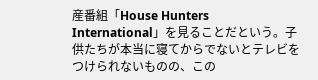産番組「House Hunters International」を見ることだという。子供たちが本当に寝てからでないとテレビをつけられないものの、この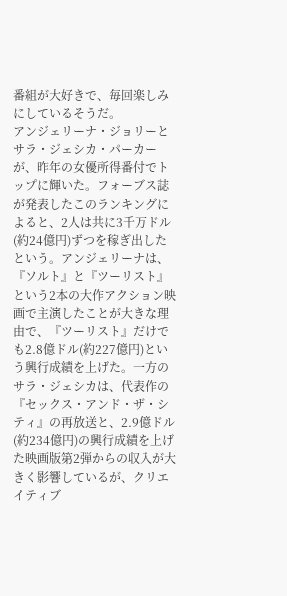番組が大好きで、毎回楽しみにしているそうだ。
アンジェリーナ・ジョリーとサラ・ジェシカ・パーカーが、昨年の女優所得番付でトップに輝いた。フォーブス誌が発表したこのランキングによると、2人は共に3千万ドル(約24億円)ずつを稼ぎ出したという。アンジェリーナは、『ソルト』と『ツーリスト』という2本の大作アクション映画で主演したことが大きな理由で、『ツーリスト』だけでも2.8億ドル(約227億円)という興行成績を上げた。一方のサラ・ジェシカは、代表作の『セックス・アンド・ザ・シティ』の再放送と、2.9億ドル(約234億円)の興行成績を上げた映画版第2弾からの収入が大きく影響しているが、クリエイティブ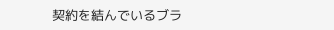契約を結んでいるブラ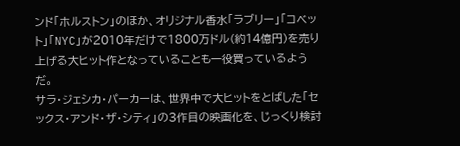ンド「ホルストン」のほか、オリジナル香水「ラブリー」「コベット」「NYC」が2010年だけで1800万ドル(約14億円)を売り上げる大ヒット作となっていることも一役買っているようだ。
サラ・ジェシカ・パーカーは、世界中で大ヒットをとばした「セックス・アンド・ザ・シティ」の3作目の映画化を、じっくり検討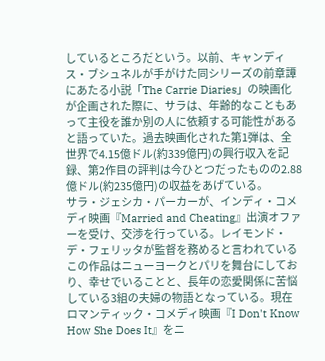しているところだという。以前、キャンディス・ブシュネルが手がけた同シリーズの前章譚にあたる小説「The Carrie Diaries」の映画化が企画された際に、サラは、年齢的なこともあって主役を誰か別の人に依頼する可能性があると語っていた。過去映画化された第1弾は、全世界で4.15億ドル(約339億円)の興行収入を記録、第2作目の評判は今ひとつだったものの2.88億ドル(約235億円)の収益をあげている。
サラ・ジェシカ・パーカーが、インディ・コメディ映画『Married and Cheating』出演オファーを受け、交渉を行っている。レイモンド・デ・フェリッタが監督を務めると言われているこの作品はニューヨークとパリを舞台にしており、幸せでいることと、長年の恋愛関係に苦悩している3組の夫婦の物語となっている。現在ロマンティック・コメディ映画『I Don't Know How She Does It』をニ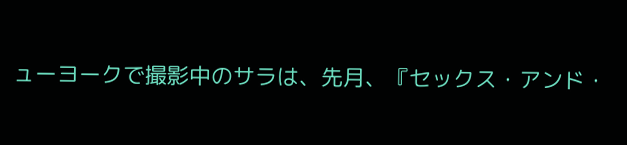ューヨークで撮影中のサラは、先月、『セックス・アンド・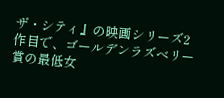ザ・シティ』の映画シリーズ2作目で、ゴールデンラズベリー賞の最低女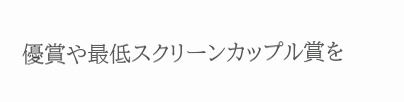優賞や最低スクリーンカップル賞を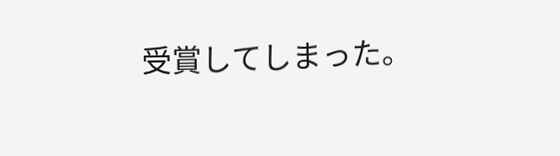受賞してしまった。